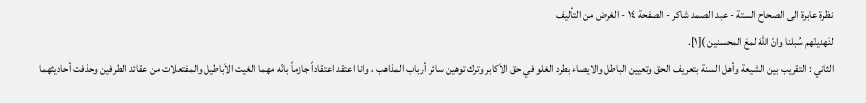نظرة عابرة الى الصحاح الستة - عبد الصمد شاكر - الصفحة ١٤ - الغرض من التأليف
لنَهدينّهم سُبلنا وانّ اللهَ لمعَ المحسنين )[١].
الثاني : التقريب بين الشيعة وأهل السنة بتعريف الحق وتعيين الباطل والايصاء بطرد الغلو في حق الاَكابر وترك توهين سائر أرباب المذاهب ، وانا اعتقد اعتقاداً جازماً بانّه مهما الغيت الاَباطيل والمفتعلات من عقائد الطرفين وحذفت أحاديثهما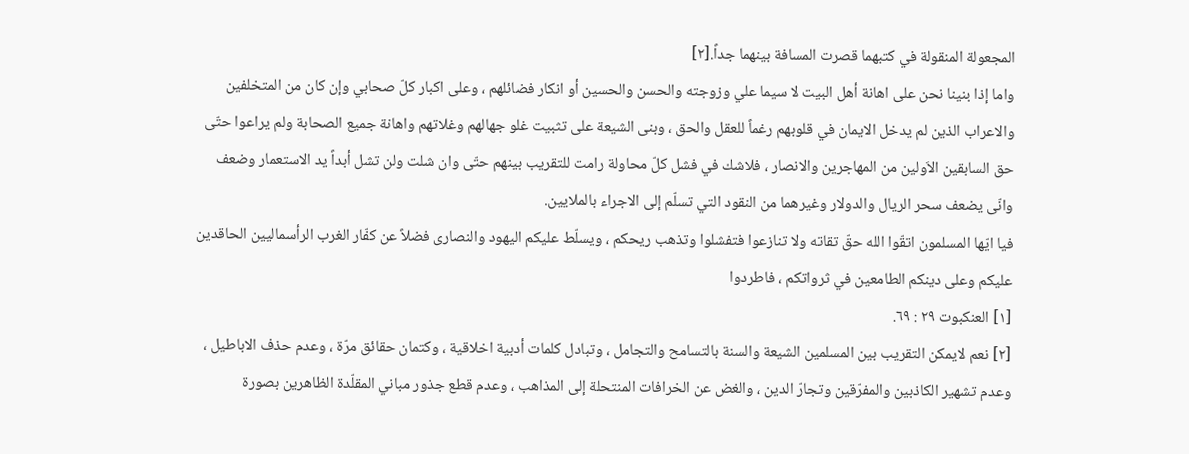المجعولة المنقولة في كتبهما قصرت المسافة بينهما جداً.[٢]
واما إذا بنينا نحن على اهانة أهل البيت لا سيما علي وزوجته والحسن والحسين أو انكار فضائلهم ، وعلى اكبار كلّ صحابي وإن كان من المتخلفين والاعراب الذين لم يدخل الايمان في قلوبهم رغماً للعقل والحق ، وبنى الشيعة على تثبيت غلو جهالهم وغلاتهم واهانة جميع الصحابة ولم يراعوا حتّى حق السابقين الاَولين من المهاجرين والانصار ، فلاشك في فشل كلّ محاولة رامت للتقريب بينهم حتّى وان شلت ولن تشل أبداً يد الاستعمار وضعف وانّى يضعف سحر الريال والدولار وغيرهما من النقود التي تسلّم إلى الاجراء بالملايين.
فيا ايّها المسلمون اتقّوا الله حقّ تقاته ولا تنازعوا فتفشلوا وتذهب ريحكم ، ويسلّط عليكم اليهود والنصارى فضلاً عن كفّار الغرب الرأسماليين الحاقدين عليكم وعلى دينكم الطامعين في ثرواتكم ، فاطردوا
[١] العنكبوت ٢٩ : ٦٩.
[٢] نعم لايمكن التقريب بين المسلمين الشيعة والسنة بالتسامح والتجامل ، وتبادل كلمات أدبية اخلاقية ، وكتمان حقائق مرّة ، وعدم حذف الاباطيل ، وعدم تشهير الكاذبين والمفرّقين وتجارّ الدين ، والغض عن الخرافات المنتحلة إلى المذاهب ، وعدم قطع جذور مباني المقلّدة الظاهرين بصورة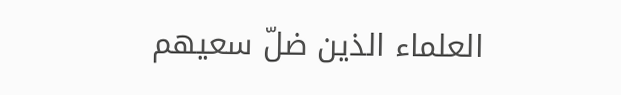العلماء الذين ضلّ سعيهم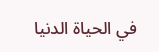في الحياة الدنيا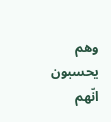وهم يحسبون انّهم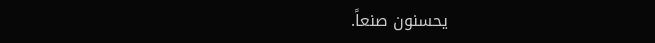يحسنون صنعاً.